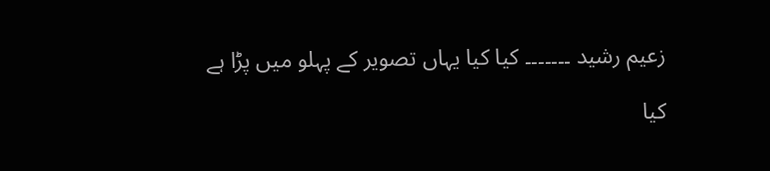زعیم رشید ۔۔۔۔۔۔۔ کیا کیا یہاں تصویر کے پہلو میں پڑا ہے

کیا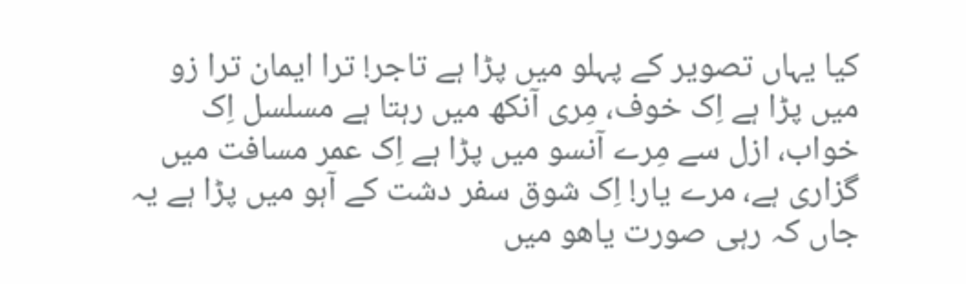کیا یہاں تصویر کے پہلو میں پڑا ہے تاجر! ترا ایمان ترا زو میں پڑا ہے اِک خوف، مِری آنکھ میں رہتا ہے مسلسل اِک خواب، ازل سے مِرے آنسو میں پڑا ہے اِک عمر مسافت میں گزاری ہے، مرے یار! اِک شوق سفر دشت کے آہو میں پڑا ہے یہ جاں کہ رہی صورت یاھو میں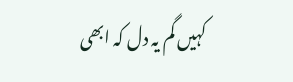کہیں گم یہ دل کہ ابھی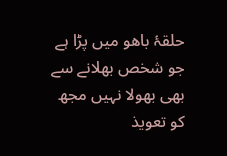حلقۂ باھو میں پڑا ہے جو شخص بھلانے سے بھی بھولا نہیں مجھ کو تعویذ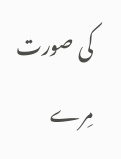کی صورت مِرے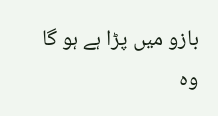بازو میں پڑا ہے ہو گا وہ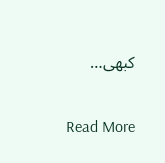کبھی…

Read More